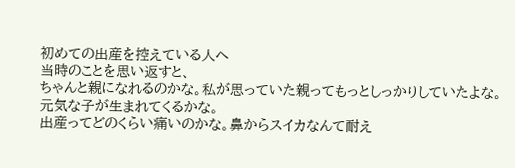初めての出産を控えている人へ
当時のことを思い返すと、
ちゃんと親になれるのかな。私が思っていた親ってもっとしっかりしていたよな。
元気な子が生まれてくるかな。
出産ってどのくらい痛いのかな。鼻からスイカなんて耐え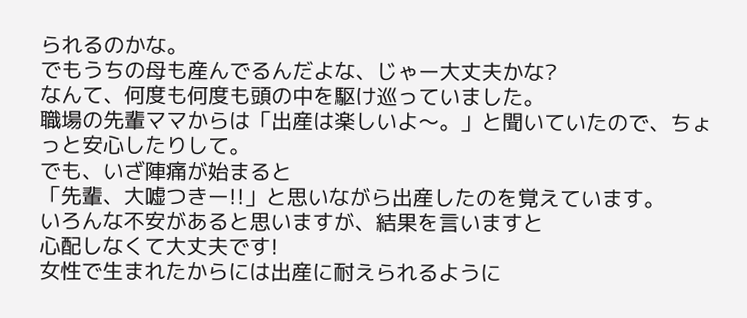られるのかな。
でもうちの母も産んでるんだよな、じゃー大丈夫かな?
なんて、何度も何度も頭の中を駆け巡っていました。
職場の先輩ママからは「出産は楽しいよ〜。」と聞いていたので、ちょっと安心したりして。
でも、いざ陣痛が始まると
「先輩、大嘘つきー!!」と思いながら出産したのを覚えています。
いろんな不安があると思いますが、結果を言いますと
心配しなくて大丈夫です!
女性で生まれたからには出産に耐えられるように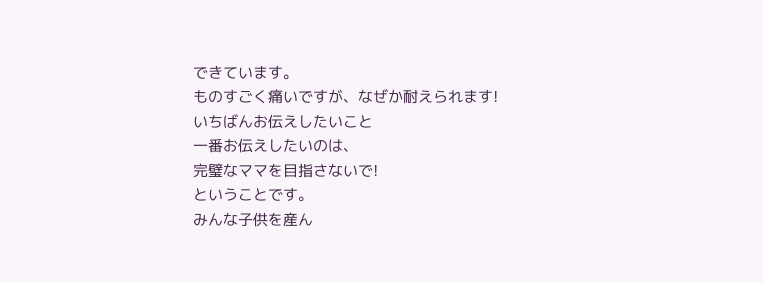できています。
ものすごく痛いですが、なぜか耐えられます!
いちばんお伝えしたいこと
一番お伝えしたいのは、
完璧なママを目指さないで!
ということです。
みんな子供を産ん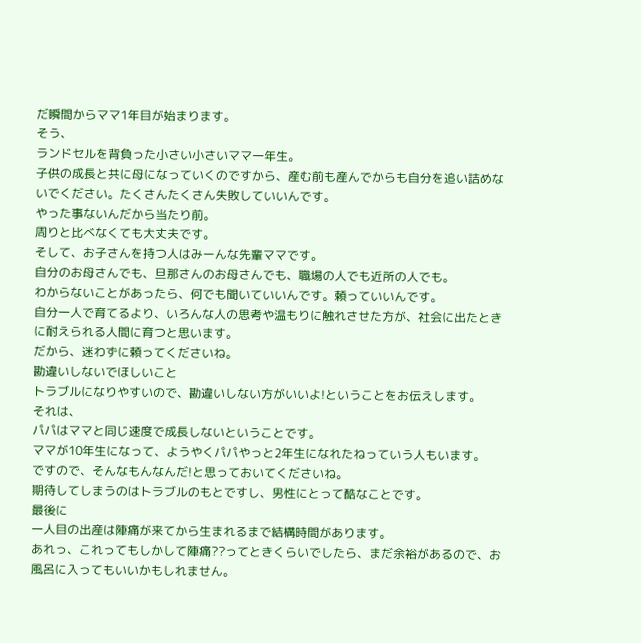だ瞬間からママ1年目が始まります。
そう、
ランドセルを背負った小さい小さいママ一年生。
子供の成長と共に母になっていくのですから、産む前も産んでからも自分を追い詰めないでください。たくさんたくさん失敗していいんです。
やった事ないんだから当たり前。
周りと比べなくても大丈夫です。
そして、お子さんを持つ人はみーんな先輩ママです。
自分のお母さんでも、旦那さんのお母さんでも、職場の人でも近所の人でも。
わからないことがあったら、何でも聞いていいんです。頼っていいんです。
自分一人で育てるより、いろんな人の思考や温もりに触れさせた方が、社会に出たときに耐えられる人間に育つと思います。
だから、迷わずに頼ってくださいね。
勘違いしないでほしいこと
トラブルになりやすいので、勘違いしない方がいいよ!ということをお伝えします。
それは、
パパはママと同じ速度で成長しないということです。
ママが10年生になって、ようやくパパやっと2年生になれたねっていう人もいます。
ですので、そんなもんなんだ!と思っておいてくださいね。
期待してしまうのはトラブルのもとですし、男性にとって酷なことです。
最後に
一人目の出産は陣痛が来てから生まれるまで結構時間があります。
あれっ、これってもしかして陣痛??ってときくらいでしたら、まだ余裕があるので、お風呂に入ってもいいかもしれません。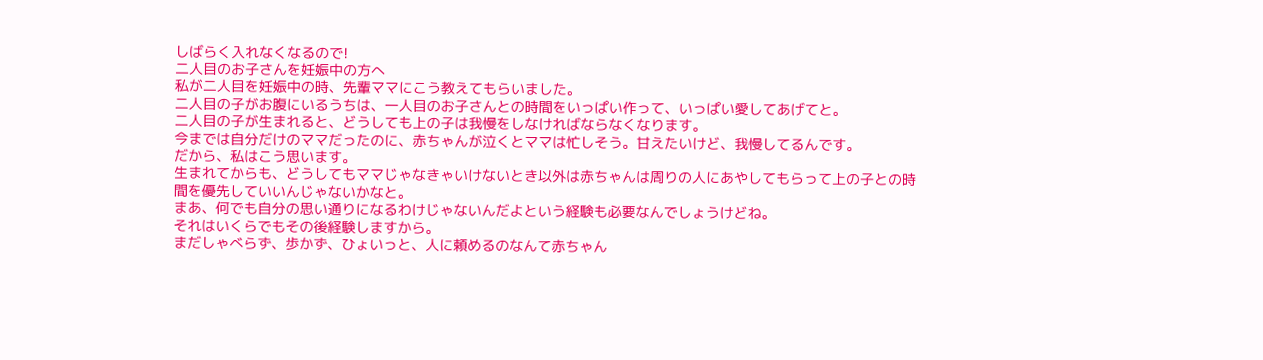しばらく入れなくなるので!
二人目のお子さんを妊娠中の方へ
私が二人目を妊娠中の時、先輩ママにこう教えてもらいました。
二人目の子がお腹にいるうちは、一人目のお子さんとの時間をいっぱい作って、いっぱい愛してあげてと。
二人目の子が生まれると、どうしても上の子は我慢をしなければならなくなります。
今までは自分だけのママだったのに、赤ちゃんが泣くとママは忙しそう。甘えたいけど、我慢してるんです。
だから、私はこう思います。
生まれてからも、どうしてもママじゃなきゃいけないとき以外は赤ちゃんは周りの人にあやしてもらって上の子との時間を優先していいんじゃないかなと。
まあ、何でも自分の思い通りになるわけじゃないんだよという経験も必要なんでしょうけどね。
それはいくらでもその後経験しますから。
まだしゃべらず、歩かず、ひょいっと、人に頼めるのなんて赤ちゃん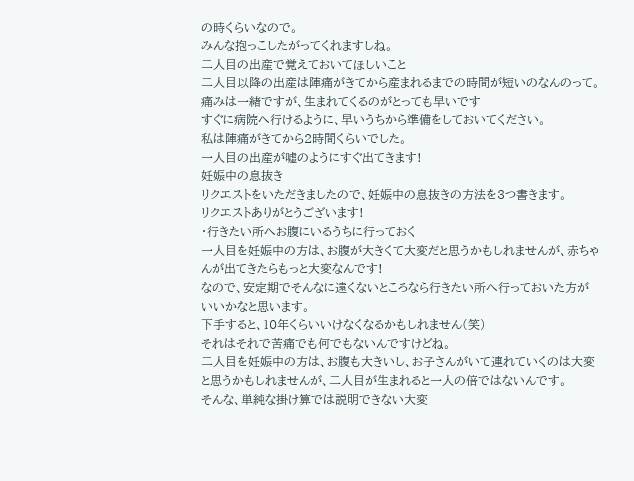の時くらいなので。
みんな抱っこしたがってくれますしね。
二人目の出産で覚えておいてほしいこと
二人目以降の出産は陣痛がきてから産まれるまでの時間が短いのなんのって。
痛みは一緒ですが、生まれてくるのがとっても早いです
すぐに病院へ行けるように、早いうちから準備をしておいてください。
私は陣痛がきてから2時間くらいでした。
一人目の出産が嘘のようにすぐ出てきます!
妊娠中の息抜き
リクエストをいただきましたので、妊娠中の息抜きの方法を3つ書きます。
リクエストありがとうございます!
・行きたい所へお腹にいるうちに行っておく
一人目を妊娠中の方は、お腹が大きくて大変だと思うかもしれませんが、赤ちゃんが出てきたらもっと大変なんです!
なので、安定期でそんなに遠くないところなら行きたい所へ行っておいた方がいいかなと思います。
下手すると、10年くらいいけなくなるかもしれません(笑)
それはそれで苦痛でも何でもないんですけどね。
二人目を妊娠中の方は、お腹も大きいし、お子さんがいて連れていくのは大変と思うかもしれませんが、二人目が生まれると一人の倍ではないんです。
そんな、単純な掛け算では説明できない大変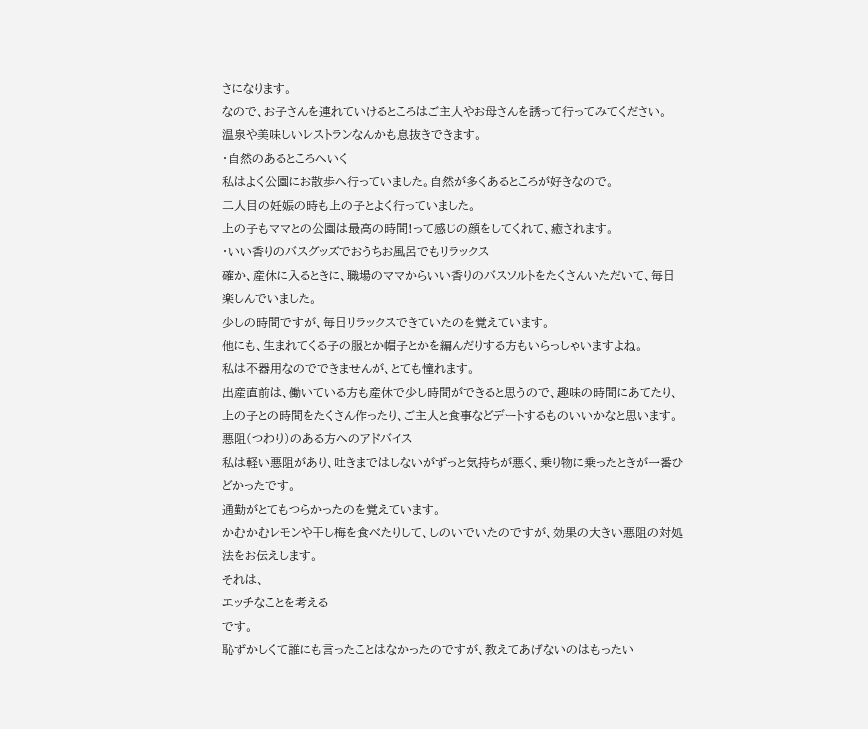さになります。
なので、お子さんを連れていけるところはご主人やお母さんを誘って行ってみてください。
温泉や美味しいレストランなんかも息抜きできます。
・自然のあるところへいく
私はよく公園にお散歩へ行っていました。自然が多くあるところが好きなので。
二人目の妊娠の時も上の子とよく行っていました。
上の子もママとの公園は最高の時間!って感じの顔をしてくれて、癒されます。
・いい香りのバスグッズでおうちお風呂でもリラックス
確か、産休に入るときに、職場のママからいい香りのバスソルトをたくさんいただいて、毎日楽しんでいました。
少しの時間ですが、毎日リラックスできていたのを覚えています。
他にも、生まれてくる子の服とか帽子とかを編んだりする方もいらっしゃいますよね。
私は不器用なのでできませんが、とても憧れます。
出産直前は、働いている方も産休で少し時間ができると思うので、趣味の時間にあてたり、上の子との時間をたくさん作ったり、ご主人と食事などデートするものいいかなと思います。
悪阻(つわり)のある方へのアドバイス
私は軽い悪阻があり、吐きまではしないがずっと気持ちが悪く、乗り物に乗ったときが一番ひどかったです。
通勤がとてもつらかったのを覚えています。
かむかむレモンや干し梅を食べたりして、しのいでいたのですが、効果の大きい悪阻の対処法をお伝えします。
それは、
エッチなことを考える
です。
恥ずかしくて誰にも言ったことはなかったのですが、教えてあげないのはもったい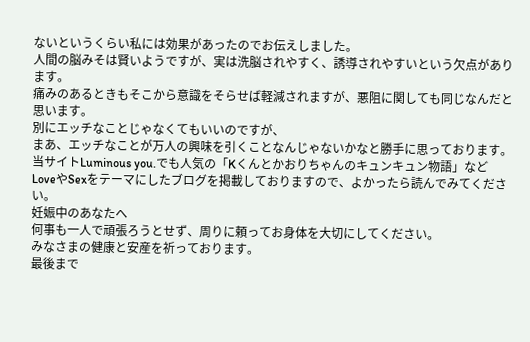ないというくらい私には効果があったのでお伝えしました。
人間の脳みそは賢いようですが、実は洗脳されやすく、誘導されやすいという欠点があります。
痛みのあるときもそこから意識をそらせば軽減されますが、悪阻に関しても同じなんだと思います。
別にエッチなことじゃなくてもいいのですが、
まあ、エッチなことが万人の興味を引くことなんじゃないかなと勝手に思っております。
当サイトLuminous you.でも人気の「Kくんとかおりちゃんのキュンキュン物語」など
LoveやSexをテーマにしたブログを掲載しておりますので、よかったら読んでみてください。
妊娠中のあなたへ
何事も一人で頑張ろうとせず、周りに頼ってお身体を大切にしてください。
みなさまの健康と安産を祈っております。
最後まで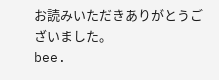お読みいただきありがとうございました。
bee.